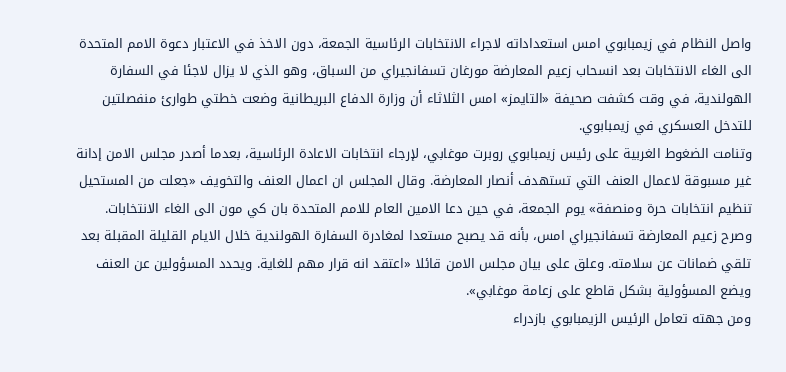واصل النظام في زيمبابوي امس استعداداته لاجراء الانتخابات الرئاسية الجمعة، دون الاخذ في الاعتبار دعوة الامم المتحدة الى الغاء الانتخابات بعد انسحاب زعيم المعارضة مورغان تسفانجيراي من السباق، وهو الذي لا يزال لاجئا في السفارة الهولندية، في وقت كشفت صحيفة «التايمز» امس الثلاثاء أن وزارة الدفاع البريطانية وضعت خطتي طوارئ منفصلتين للتدخل العسكري في زيمبابوي.
وتنامت الضغوط الغربية على رئيس زيمبابوي روبرت موغابي، لإرجاء انتخابات الاعادة الرئاسية، بعدما أصدر مجلس الامن إدانة غير مسبوقة لاعمال العنف التي تستهدف أنصار المعارضة. وقال المجلس ان اعمال العنف والتخويف «جعلت من المستحيل تنظيم انتخابات حرة ومنصفة» يوم الجمعة، في حين دعا الامين العام للامم المتحدة بان كي مون الى الغاء الانتخابات.
وصرح زعيم المعارضة تسفانجيراي امس، بأنه قد يصبح مستعدا لمغادرة السفارة الهولندية خلال الايام القليلة المقبلة بعد تلقي ضمانات عن سلامته. وعلق على بيان مجلس الامن قائلا «اعتقد انه قرار مهم للغاية. ويحدد المسؤولين عن العنف ويضع المسؤولية بشكل قاطع على زعامة موغابي».
ومن جهته تعامل الرئيس الزيمبابوي بازدراء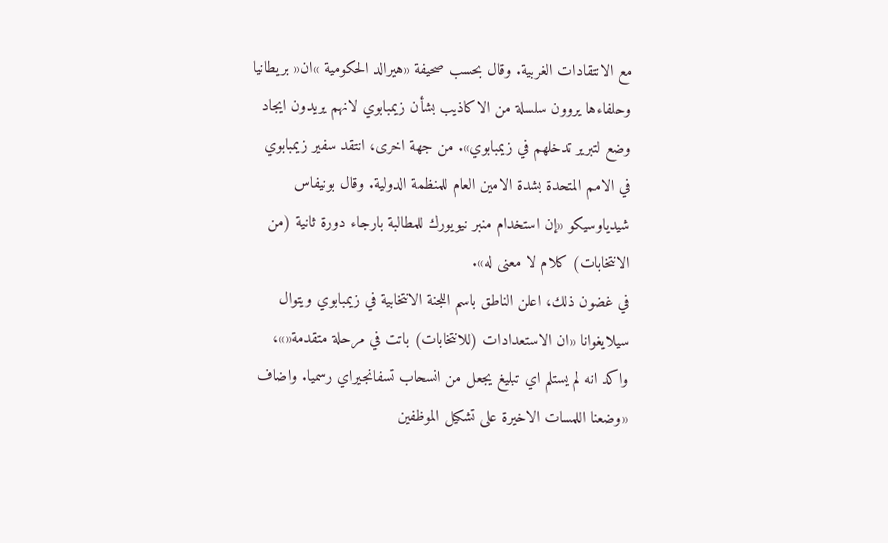مع الانتقادات الغربية. وقال بحسب صحيفة «هيرالد الحكومية »ان« بريطانيا وحلفاءها يروون سلسلة من الاكاذيب بشأن زيمبابوي لانهم يريدون ايجاد وضع لتبرير تدخلهم في زيمبابوي». من جهة اخرى، انتقد سفير زيمبابوي في الامم المتحدة بشدة الامين العام للمنظمة الدولية. وقال بونيفاس شيدياوسيكو «إن استخدام منبر نيويورك للمطالبة بارجاء دورة ثانية (من الانتخابات) كلام لا معنى له».
في غضون ذلك، اعلن الناطق باسم اللجنة الانتخابية في زيمبابوي ويتوال سيلايغوانا «ان الاستعدادات (للانتخابات) باتت في مرحلة متقدمة«»، واكد انه لم يستلم اي تبليغ يجعل من انسحاب تسفانجيراي رسميا. واضاف «وضعنا اللمسات الاخيرة على تشكيل الموظفين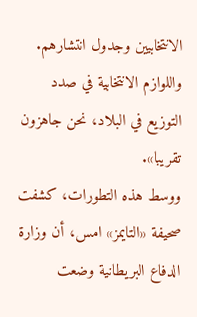الانتخابيين وجدول انتشارهم. واللوازم الانتخابية في صدد التوزيع في البلاد، نحن جاهزون تقريبا».
ووسط هذه التطورات، كشفت صحيفة «التايمز» امس، أن وزارة الدفاع البريطانية وضعت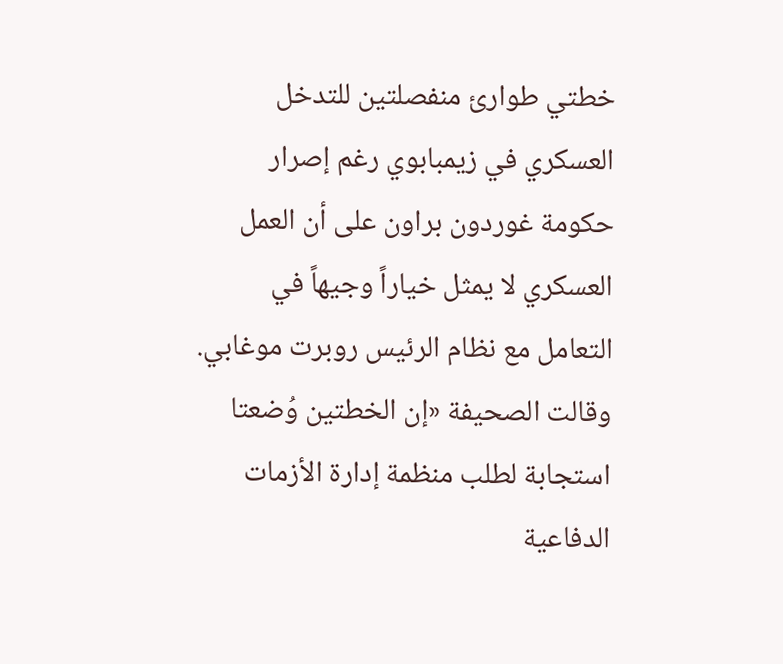خطتي طوارئ منفصلتين للتدخل العسكري في زيمبابوي رغم إصرار حكومة غوردون براون على أن العمل العسكري لا يمثل خياراً وجيهاً في التعامل مع نظام الرئيس روبرت موغابي.
وقالت الصحيفة «إن الخطتين وُضعتا استجابة لطلب منظمة إدارة الأزمات الدفاعية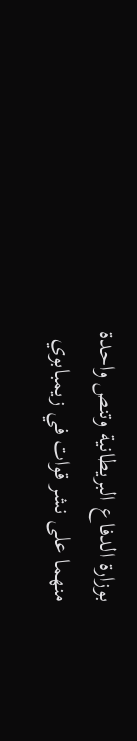بوزارة الدفاع البريطانية وتنص واحدة منهما على نشر قوات في زيمبابوي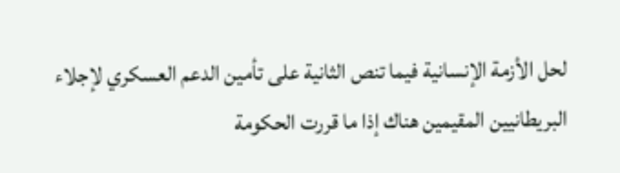لحل الأزمة الإنسانية فيما تنص الثانية على تأمين الدعم العسكري لإجلاء البريطانيين المقيمين هناك إذا ما قررت الحكومة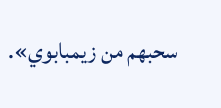سحبهم من زيمبابوي».